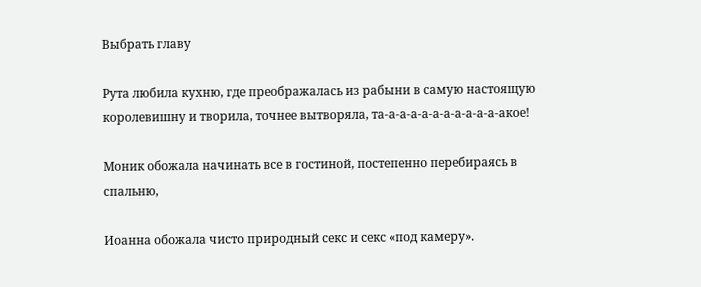Выбрать главу

Рута любила кухню, где преображалась из рабыни в самую настоящую королевишну и творила, точнее вытворяла, та-а-а-а-а-а-а-а-а-а-а-акое!

Моник обожала начинать все в гостиной, постепенно перебираясь в спальню,

Иоанна обожала чисто природный секс и секс «под камеру».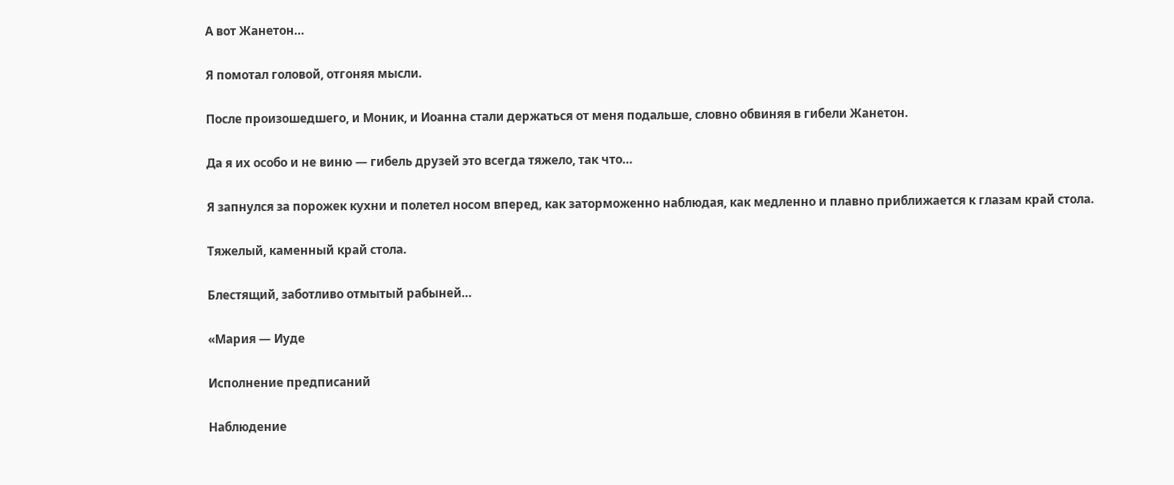А вот Жанетон…

Я помотал головой, отгоняя мысли.

После произошедшего, и Моник, и Иоанна стали держаться от меня подальше, словно обвиняя в гибели Жанетон.

Да я их особо и не виню — гибель друзей это всегда тяжело, так что…

Я запнулся за порожек кухни и полетел носом вперед, как заторможенно наблюдая, как медленно и плавно приближается к глазам край стола.

Тяжелый, каменный край стола.

Блестящий, заботливо отмытый рабыней…

«Мария — Иуде

Исполнение предписаний

Наблюдение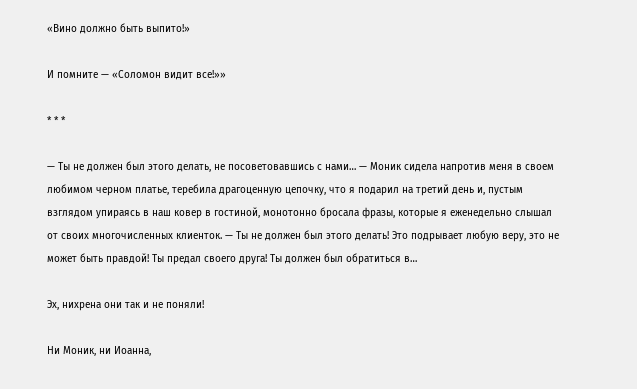«Вино должно быть выпито!»

И помните — «Соломон видит все!»»

* * *

— Ты не должен был этого делать, не посоветовавшись с нами… — Моник сидела напротив меня в своем любимом черном платье, теребила драгоценную цепочку, что я подарил на третий день и, пустым взглядом упираясь в наш ковер в гостиной, монотонно бросала фразы, которые я еженедельно слышал от своих многочисленных клиенток. — Ты не должен был этого делать! Это подрывает любую веру, это не может быть правдой! Ты предал своего друга! Ты должен был обратиться в…

Эх, нихрена они так и не поняли!

Ни Моник, ни Иоанна,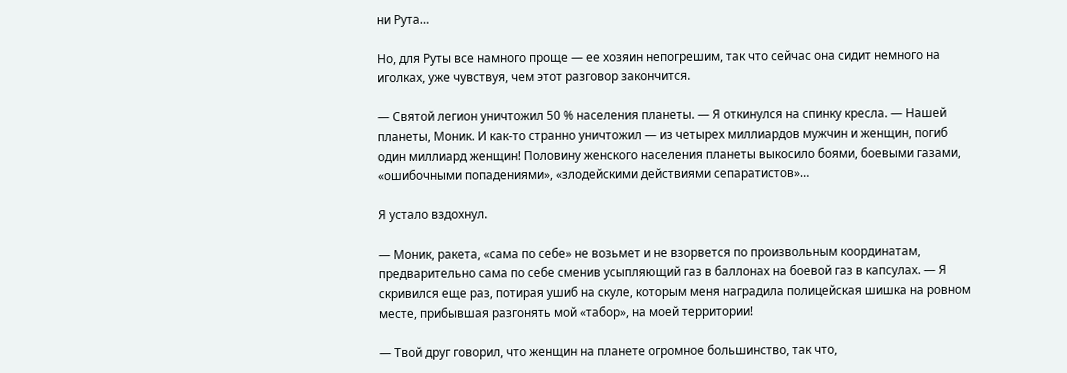ни Рута…

Но, для Руты все намного проще — ее хозяин непогрешим, так что сейчас она сидит немного на иголках, уже чувствуя, чем этот разговор закончится.

— Святой легион уничтожил 50 % населения планеты. — Я откинулся на спинку кресла. — Нашей планеты, Моник. И как-то странно уничтожил — из четырех миллиардов мужчин и женщин, погиб один миллиард женщин! Половину женского населения планеты выкосило боями, боевыми газами, «ошибочными попадениями», «злодейскими действиями сепаратистов»…

Я устало вздохнул.

— Моник, ракета, «сама по себе» не возьмет и не взорвется по произвольным координатам, предварительно сама по себе сменив усыпляющий газ в баллонах на боевой газ в капсулах. — Я скривился еще раз, потирая ушиб на скуле, которым меня наградила полицейская шишка на ровном месте, прибывшая разгонять мой «табор», на моей территории!

— Твой друг говорил, что женщин на планете огромное большинство, так что,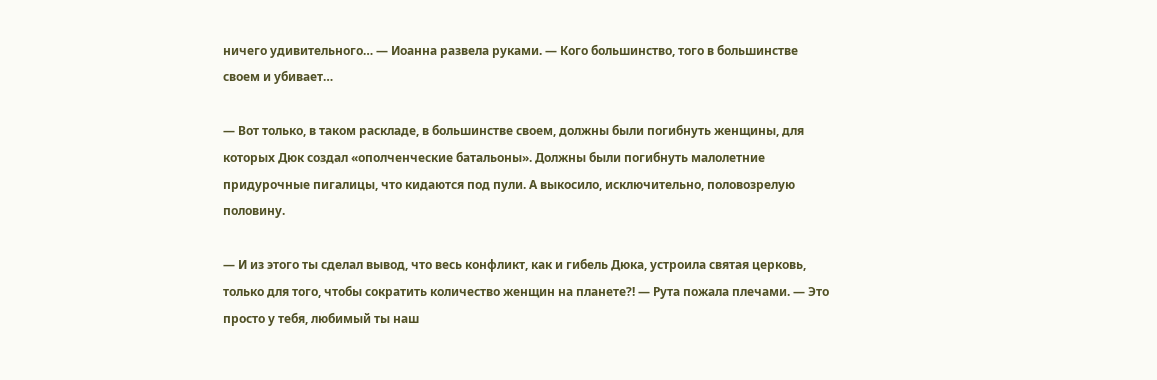ничего удивительного… — Иоанна развела руками. — Кого большинство, того в большинстве своем и убивает…

— Вот только, в таком раскладе, в большинстве своем, должны были погибнуть женщины, для которых Дюк создал «ополченческие батальоны». Должны были погибнуть малолетние придурочные пигалицы, что кидаются под пули. А выкосило, исключительно, половозрелую половину.

— И из этого ты сделал вывод, что весь конфликт, как и гибель Дюка, устроила святая церковь, только для того, чтобы сократить количество женщин на планете?! — Рута пожала плечами. — Это просто у тебя, любимый ты наш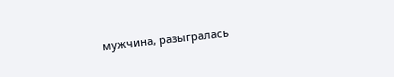мужчина, разыгралась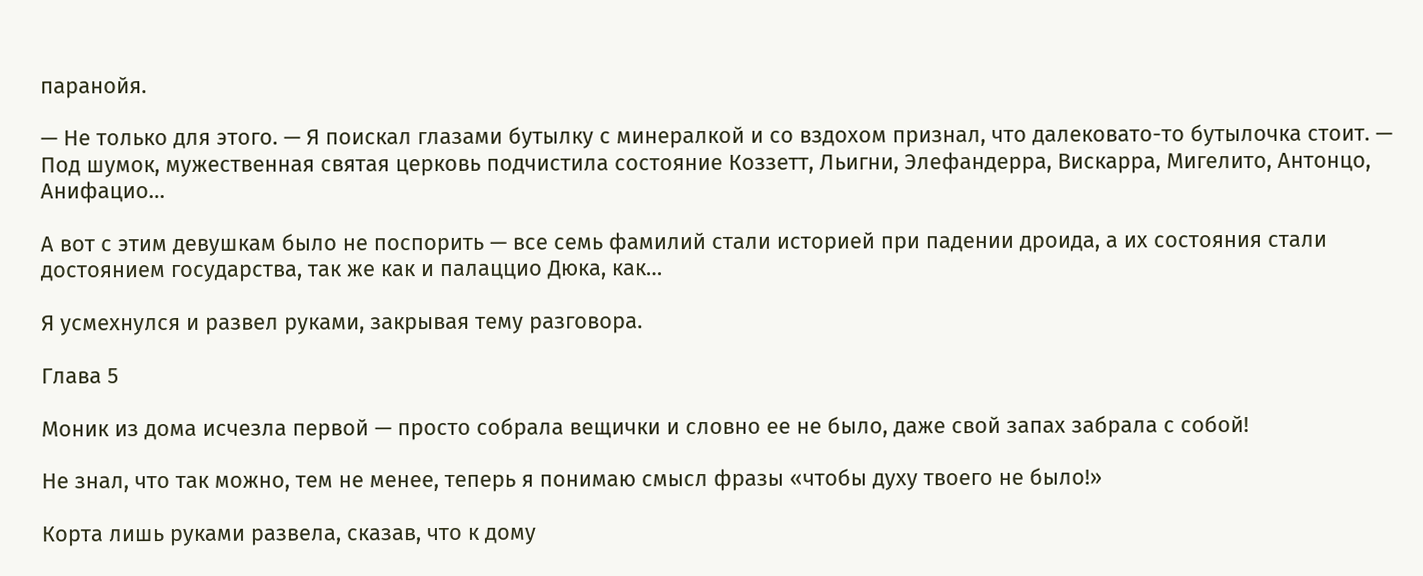паранойя.

— Не только для этого. — Я поискал глазами бутылку с минералкой и со вздохом признал, что далековато-то бутылочка стоит. — Под шумок, мужественная святая церковь подчистила состояние Коззетт, Льигни, Элефандерра, Вискарра, Мигелито, Антонцо, Анифацио…

А вот с этим девушкам было не поспорить — все семь фамилий стали историей при падении дроида, а их состояния стали достоянием государства, так же как и палаццио Дюка, как…

Я усмехнулся и развел руками, закрывая тему разговора.

Глава 5

Моник из дома исчезла первой — просто собрала вещички и словно ее не было, даже свой запах забрала с собой!

Не знал, что так можно, тем не менее, теперь я понимаю смысл фразы «чтобы духу твоего не было!»

Корта лишь руками развела, сказав, что к дому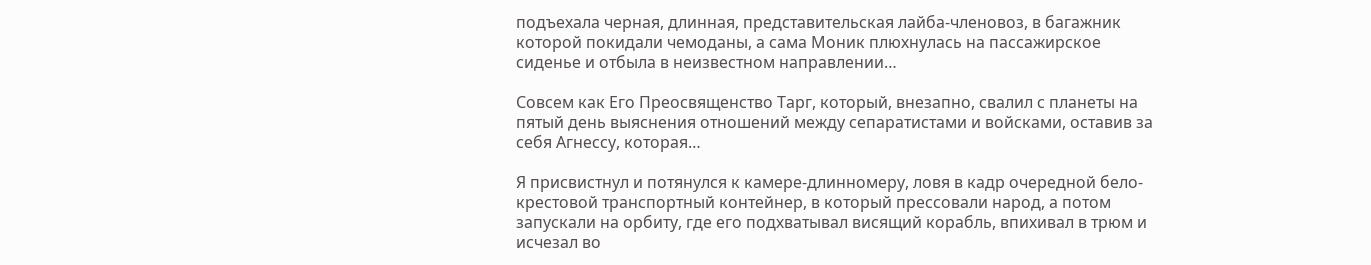подъехала черная, длинная, представительская лайба-членовоз, в багажник которой покидали чемоданы, а сама Моник плюхнулась на пассажирское сиденье и отбыла в неизвестном направлении…

Совсем как Его Преосвященство Тарг, который, внезапно, свалил с планеты на пятый день выяснения отношений между сепаратистами и войсками, оставив за себя Агнессу, которая…

Я присвистнул и потянулся к камере-длинномеру, ловя в кадр очередной бело-крестовой транспортный контейнер, в который прессовали народ, а потом запускали на орбиту, где его подхватывал висящий корабль, впихивал в трюм и исчезал во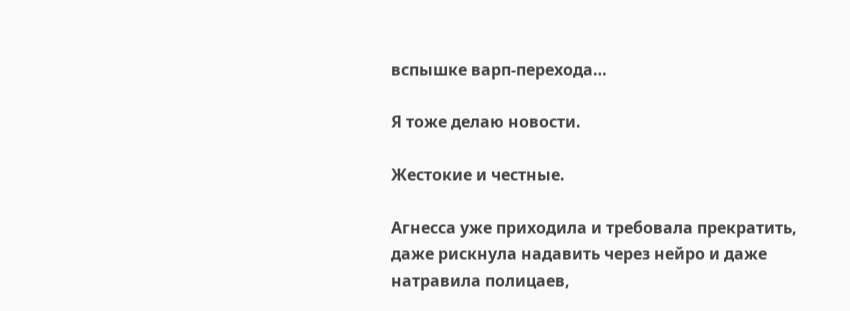вспышке варп-перехода…

Я тоже делаю новости.

Жестокие и честные.

Агнесса уже приходила и требовала прекратить, даже рискнула надавить через нейро и даже натравила полицаев,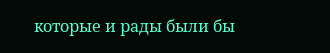которые и рады были бы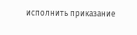исполнить приказание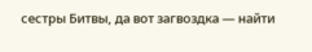сестры Битвы, да вот загвоздка — найти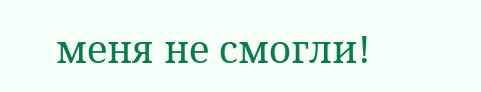меня не смогли!